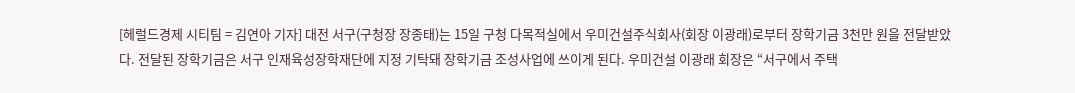[헤럴드경제 시티팀 = 김연아 기자] 대전 서구(구청장 장종태)는 15일 구청 다목적실에서 우미건설주식회사(회장 이광래)로부터 장학기금 3천만 원을 전달받았다. 전달된 장학기금은 서구 인재육성장학재단에 지정 기탁돼 장학기금 조성사업에 쓰이게 된다. 우미건설 이광래 회장은 “서구에서 주택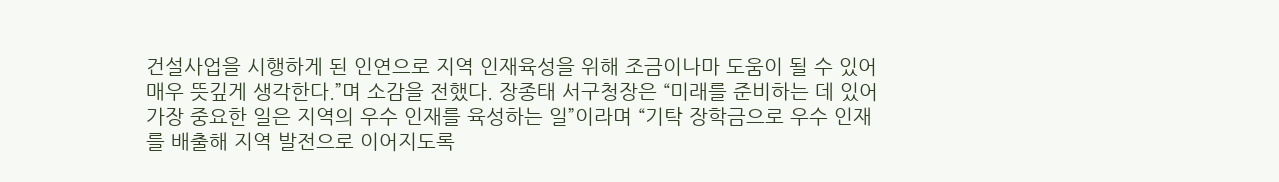건설사업을 시행하게 된 인연으로 지역 인재육성을 위해 조금이나마 도움이 될 수 있어 매우 뜻깊게 생각한다.”며 소감을 전했다. 장종태 서구청장은 “미래를 준비하는 데 있어 가장 중요한 일은 지역의 우수 인재를 육성하는 일”이라며 “기탁 장학금으로 우수 인재를 배출해 지역 발전으로 이어지도록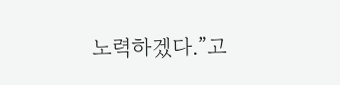노력하겠다.”고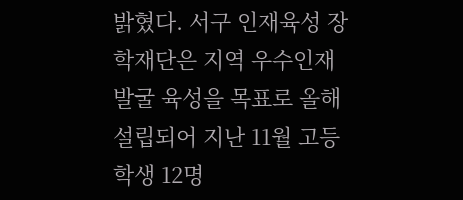밝혔다. 서구 인재육성 장학재단은 지역 우수인재 발굴 육성을 목표로 올해 설립되어 지난 11월 고등학생 12명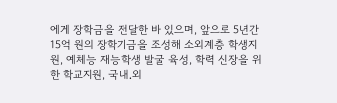에게 장학금을 전달한 바 있으며, 앞으로 5년간 15억 원의 장학기금을 조성해 소외계층 학생지원, 예체능 재능학생 발굴 육성, 학력 신장을 위한 학교지원, 국내․외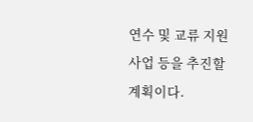연수 및 교류 지원 사업 등을 추진할 계획이다.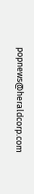popnews@heraldcorp.com